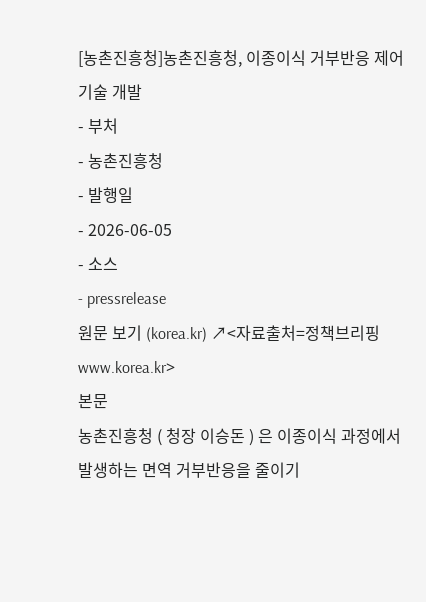[농촌진흥청]농촌진흥청, 이종이식 거부반응 제어 기술 개발
- 부처
- 농촌진흥청
- 발행일
- 2026-06-05
- 소스
- pressrelease
원문 보기 (korea.kr) ↗<자료출처=정책브리핑 www.korea.kr>
본문
농촌진흥청 ( 청장 이승돈 ) 은 이종이식 과정에서 발생하는 면역 거부반응을 줄이기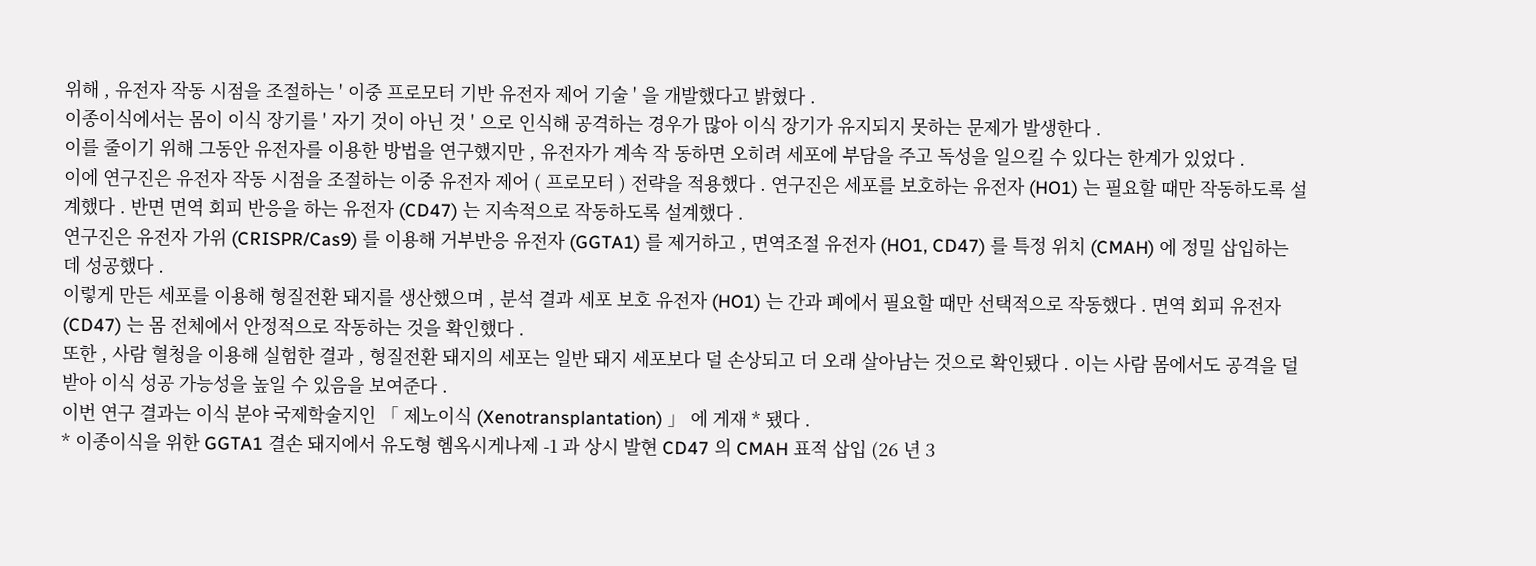위해 , 유전자 작동 시점을 조절하는 ' 이중 프로모터 기반 유전자 제어 기술 ' 을 개발했다고 밝혔다 .
이종이식에서는 몸이 이식 장기를 ' 자기 것이 아닌 것 ' 으로 인식해 공격하는 경우가 많아 이식 장기가 유지되지 못하는 문제가 발생한다 .
이를 줄이기 위해 그동안 유전자를 이용한 방법을 연구했지만 , 유전자가 계속 작 동하면 오히려 세포에 부담을 주고 독성을 일으킬 수 있다는 한계가 있었다 .
이에 연구진은 유전자 작동 시점을 조절하는 이중 유전자 제어 ( 프로모터 ) 전략을 적용했다 . 연구진은 세포를 보호하는 유전자 (HO1) 는 필요할 때만 작동하도록 설계했다 . 반면 면역 회피 반응을 하는 유전자 (CD47) 는 지속적으로 작동하도록 설계했다 .
연구진은 유전자 가위 (CRISPR/Cas9) 를 이용해 거부반응 유전자 (GGTA1) 를 제거하고 , 면역조절 유전자 (HO1, CD47) 를 특정 위치 (CMAH) 에 정밀 삽입하는 데 성공했다 .
이렇게 만든 세포를 이용해 형질전환 돼지를 생산했으며 , 분석 결과 세포 보호 유전자 (HO1) 는 간과 폐에서 필요할 때만 선택적으로 작동했다 . 면역 회피 유전자 (CD47) 는 몸 전체에서 안정적으로 작동하는 것을 확인했다 .
또한 , 사람 혈청을 이용해 실험한 결과 , 형질전환 돼지의 세포는 일반 돼지 세포보다 덜 손상되고 더 오래 살아남는 것으로 확인됐다 . 이는 사람 몸에서도 공격을 덜 받아 이식 성공 가능성을 높일 수 있음을 보여준다 .
이번 연구 결과는 이식 분야 국제학술지인 「 제노이식 (Xenotransplantation) 」 에 게재 * 됐다 .
* 이종이식을 위한 GGTA1 결손 돼지에서 유도형 헴옥시게나제 -1 과 상시 발현 CD47 의 CMAH 표적 삽입 (26 년 3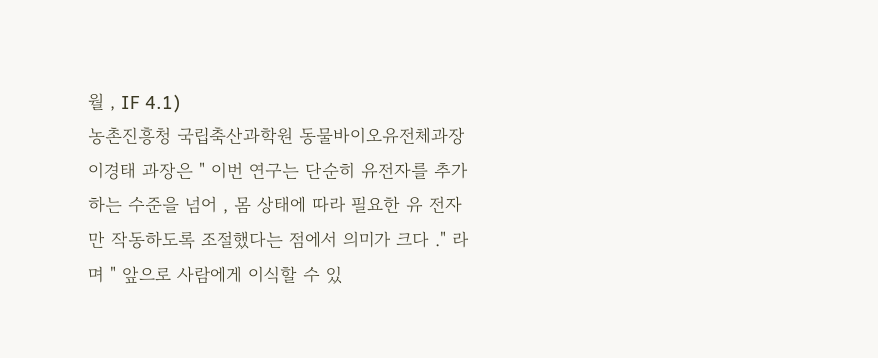월 , IF 4.1)
농촌진흥청 국립축산과학원 동물바이오유전체과장 이경태 과장은 " 이번 연구는 단순히 유전자를 추가하는 수준을 넘어 , 몸 상태에 따라 필요한 유 전자만 작동하도록 조절했다는 점에서 의미가 크다 ." 라며 " 앞으로 사람에게 이식할 수 있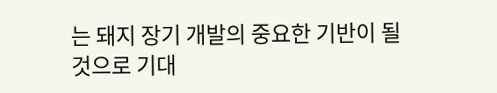는 돼지 장기 개발의 중요한 기반이 될 것으로 기대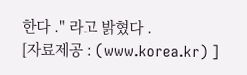한다 ." 라고 밝혔다 .
[자료제공 : (www.korea.kr) ]